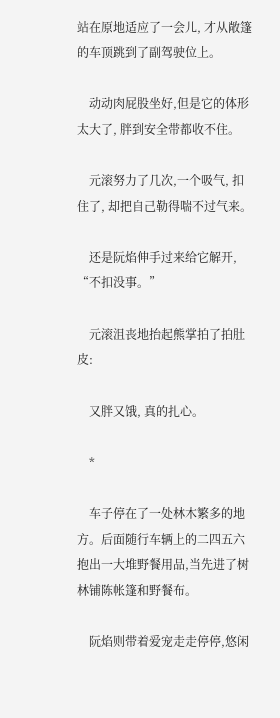站在原地适应了一会儿, 才从敞篷的车顶跳到了副驾驶位上。

    动动肉屁股坐好,但是它的体形太大了, 胖到安全带都收不住。

    元滚努力了几次,一个吸气, 扣住了, 却把自己勒得喘不过气来。

    还是阮焰伸手过来给它解开, “不扣没事。”

    元滚沮丧地抬起熊掌拍了拍肚皮:

    又胖又饿, 真的扎心。

    *

    车子停在了一处林木繁多的地方。后面随行车辆上的二四五六抱出一大堆野餐用品,当先进了树林铺陈帐篷和野餐布。

    阮焰则带着爱宠走走停停,悠闲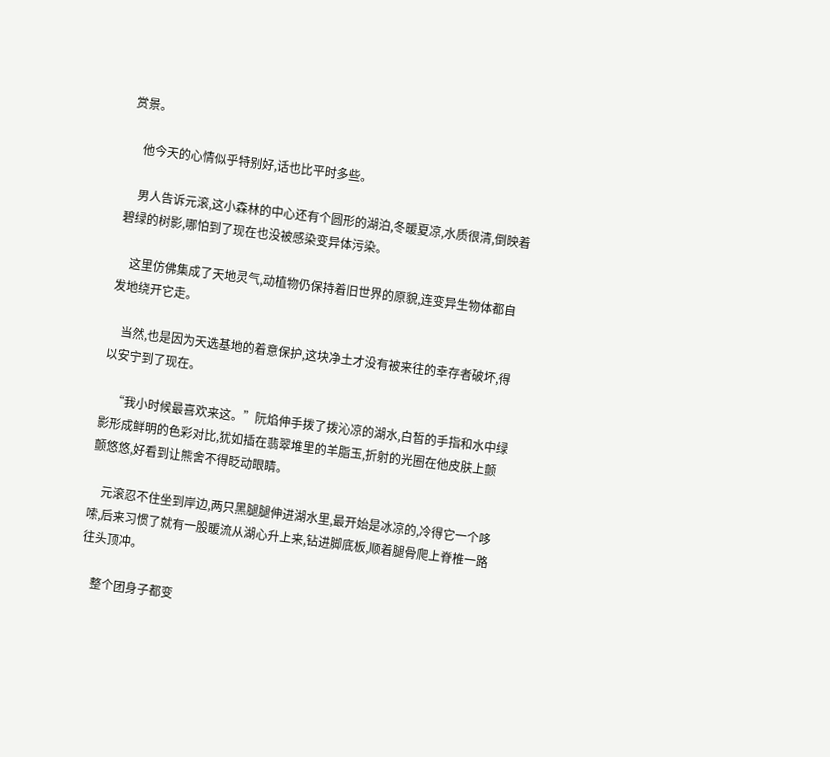赏景。

    他今天的心情似乎特别好,话也比平时多些。

    男人告诉元滚,这小森林的中心还有个圆形的湖泊,冬暖夏凉,水质很清,倒映着碧绿的树影,哪怕到了现在也没被感染变异体污染。

    这里仿佛集成了天地灵气,动植物仍保持着旧世界的原貌,连变异生物体都自发地绕开它走。

    当然,也是因为天选基地的着意保护,这块净土才没有被来往的幸存者破坏,得以安宁到了现在。

    “我小时候最喜欢来这。”阮焰伸手拨了拨沁凉的湖水,白皙的手指和水中绿影形成鲜明的色彩对比,犹如插在翡翠堆里的羊脂玉,折射的光圈在他皮肤上颤颤悠悠,好看到让熊舍不得眨动眼睛。

    元滚忍不住坐到岸边,两只黑腿腿伸进湖水里,最开始是冰凉的,冷得它一个哆嗦,后来习惯了就有一股暖流从湖心升上来,钻进脚底板,顺着腿骨爬上脊椎一路往头顶冲。

    整个团身子都变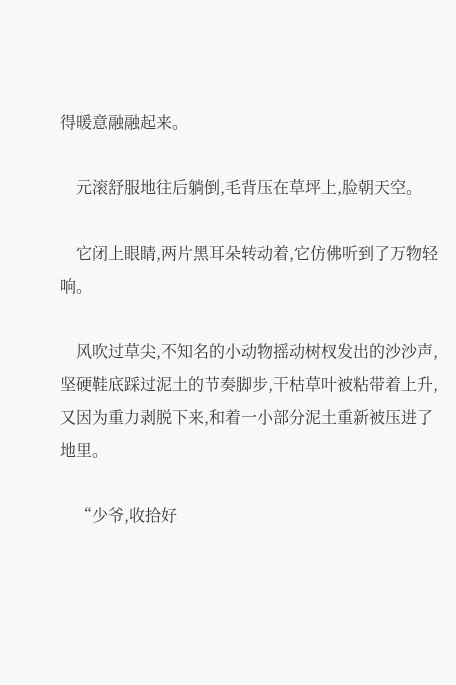得暖意融融起来。

    元滚舒服地往后躺倒,毛背压在草坪上,脸朝天空。

    它闭上眼睛,两片黑耳朵转动着,它仿佛听到了万物轻响。

    风吹过草尖,不知名的小动物摇动树杈发出的沙沙声,坚硬鞋底踩过泥土的节奏脚步,干枯草叶被粘带着上升,又因为重力剥脱下来,和着一小部分泥土重新被压进了地里。

    “少爷,收拾好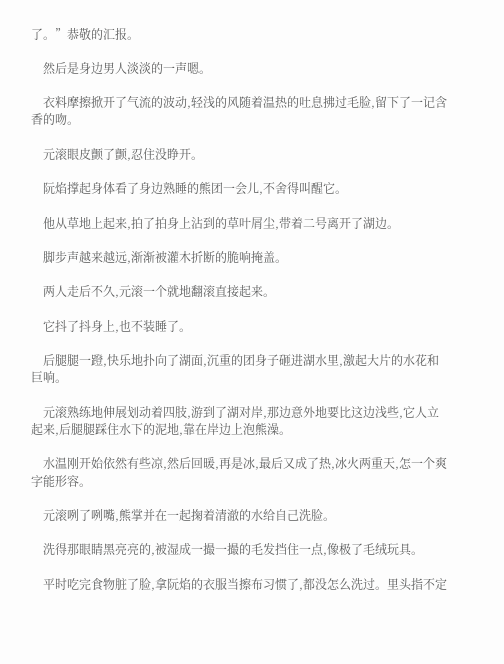了。”恭敬的汇报。

    然后是身边男人淡淡的一声嗯。

    衣料摩擦掀开了气流的波动,轻浅的风随着温热的吐息拂过毛脸,留下了一记含香的吻。

    元滚眼皮颤了颤,忍住没睁开。

    阮焰撑起身体看了身边熟睡的熊团一会儿,不舍得叫醒它。

    他从草地上起来,拍了拍身上沾到的草叶屑尘,带着二号离开了湖边。

    脚步声越来越远,渐渐被灌木折断的脆响掩盖。

    两人走后不久,元滚一个就地翻滚直接起来。

    它抖了抖身上,也不装睡了。

    后腿腿一蹬,快乐地扑向了湖面,沉重的团身子砸进湖水里,激起大片的水花和巨响。

    元滚熟练地伸展划动着四肢,游到了湖对岸,那边意外地要比这边浅些,它人立起来,后腿腿踩住水下的泥地,靠在岸边上泡熊澡。

    水温刚开始依然有些凉,然后回暖,再是冰,最后又成了热,冰火两重天,怎一个爽字能形容。

    元滚咧了咧嘴,熊掌并在一起掬着清澈的水给自己洗脸。

    洗得那眼睛黑亮亮的,被湿成一撮一撮的毛发挡住一点,像极了毛绒玩具。

    平时吃完食物脏了脸,拿阮焰的衣服当擦布习惯了,都没怎么洗过。里头指不定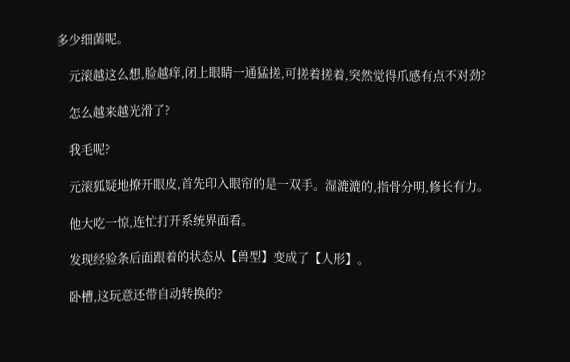多少细菌呢。

    元滚越这么想,脸越痒,闭上眼睛一通猛搓,可搓着搓着,突然觉得爪感有点不对劲?

    怎么越来越光滑了?

    我毛呢?

    元滚狐疑地撩开眼皮,首先印入眼帘的是一双手。湿漉漉的,指骨分明,修长有力。

    他大吃一惊,连忙打开系统界面看。

    发现经验条后面跟着的状态从【兽型】变成了【人形】。

    卧槽,这玩意还带自动转换的?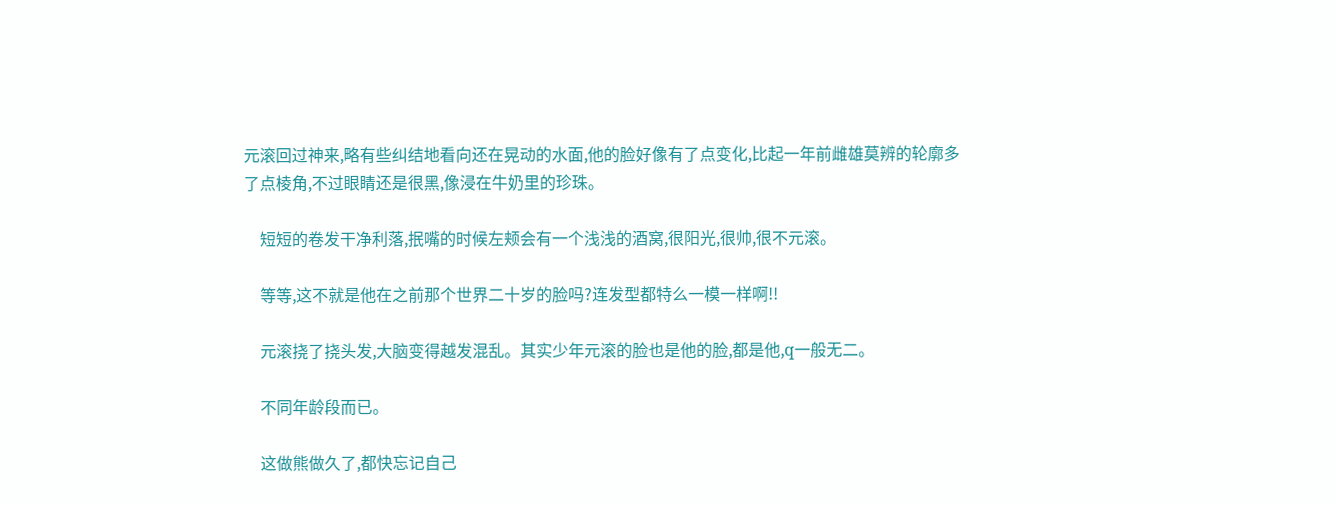元滚回过神来,略有些纠结地看向还在晃动的水面,他的脸好像有了点变化,比起一年前雌雄莫辨的轮廓多了点棱角,不过眼睛还是很黑,像浸在牛奶里的珍珠。

    短短的卷发干净利落,抿嘴的时候左颊会有一个浅浅的酒窝,很阳光,很帅,很不元滚。

    等等,这不就是他在之前那个世界二十岁的脸吗?连发型都特么一模一样啊!!

    元滚挠了挠头发,大脑变得越发混乱。其实少年元滚的脸也是他的脸,都是他,q一般无二。

    不同年龄段而已。

    这做熊做久了,都快忘记自己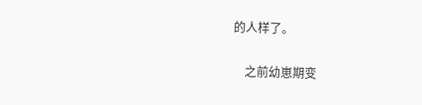的人样了。

    之前幼崽期变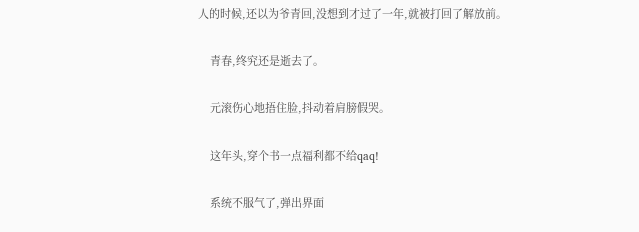人的时候,还以为爷青回,没想到才过了一年,就被打回了解放前。

    青春,终究还是逝去了。

    元滚伤心地捂住脸,抖动着肩膀假哭。

    这年头,穿个书一点福利都不给qaq!

    系统不服气了,弹出界面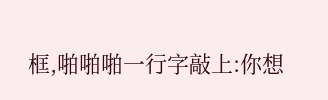框,啪啪啪一行字敲上:你想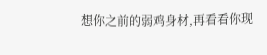想你之前的弱鸡身材,再看看你现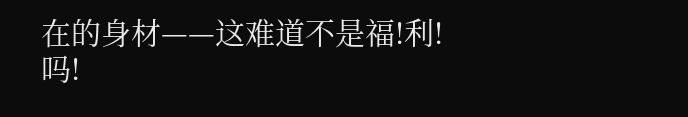在的身材——这难道不是福!利!吗!